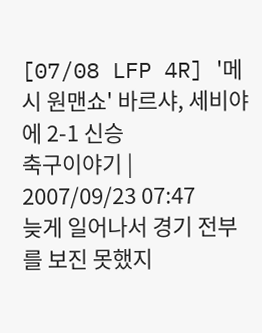[07/08 LFP 4R] '메시 원맨쇼' 바르샤, 세비야에 2-1 신승
축구이야기 | 2007/09/23 07:47
늦게 일어나서 경기 전부를 보진 못했지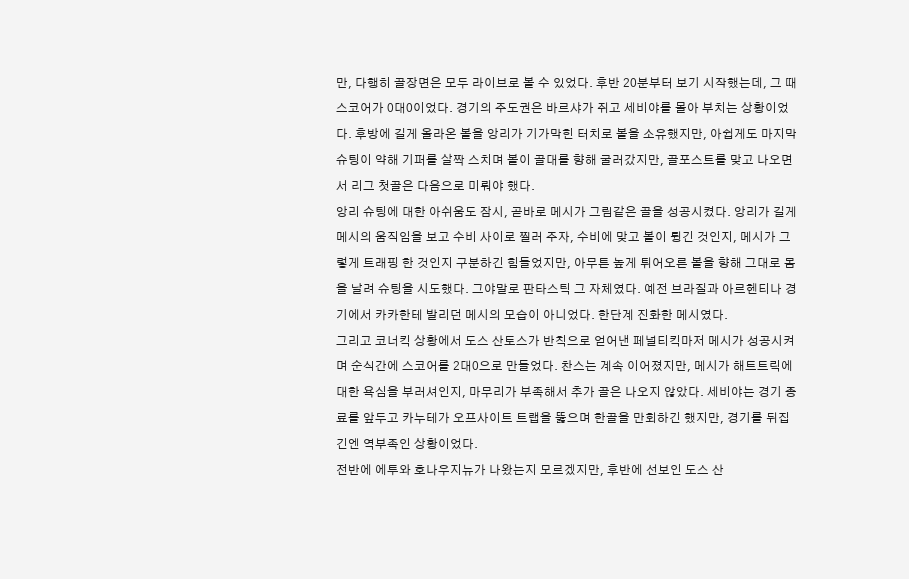만, 다행히 골장면은 모두 라이브로 볼 수 있었다. 후반 20분부터 보기 시작했는데, 그 때 스코어가 0대0이었다. 경기의 주도권은 바르샤가 쥐고 세비야를 몰아 부치는 상황이었다. 후방에 길게 올라온 볼을 앙리가 기가막힌 터치로 볼을 소유했지만, 아쉽게도 마지막 슈팅이 약해 기퍼를 살짝 스치며 볼이 골대를 향해 굴러갔지만, 골포스트를 맞고 나오면서 리그 첫골은 다음으로 미뤄야 했다.
앙리 슈팅에 대한 아쉬움도 잠시, 곧바로 메시가 그림같은 골을 성공시켰다. 앙리가 길게 메시의 움직임을 보고 수비 사이로 찔러 주자, 수비에 맞고 볼이 튕긴 것인지, 메시가 그렇게 트래핑 한 것인지 구분하긴 힘들었지만, 아무튼 높게 튀어오른 볼을 향해 그대로 몸을 날려 슈팅을 시도했다. 그야말로 판타스틱 그 자체였다. 예전 브라질과 아르헨티나 경기에서 카카한테 발리던 메시의 모습이 아니었다. 한단계 진화한 메시였다.
그리고 코너킥 상황에서 도스 산토스가 반칙으로 얻어낸 페널티킥마저 메시가 성공시켜며 순식간에 스코어를 2대0으로 만들었다. 찬스는 계속 이어졌지만, 메시가 해트트릭에 대한 욕심을 부러셔인지, 마무리가 부족해서 추가 골은 나오지 않았다. 세비야는 경기 종료를 앞두고 카누테가 오프사이트 트랩을 뚫으며 한골을 만회하긴 했지만, 경기를 뒤집긴엔 역부족인 상황이었다.
전반에 에투와 호나우지뉴가 나왔는지 모르겠지만, 후반에 선보인 도스 산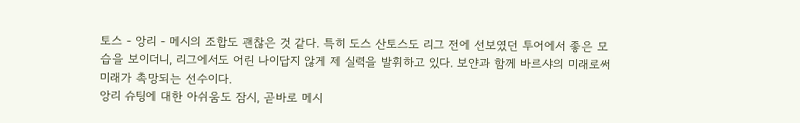토스 - 앙리 - 메시의 조합도 괜찮은 것 같다. 특히 도스 산토스도 리그 전에 선보였던 투어에서 좋은 모습을 보이더니, 리그에서도 어린 나이답지 않게 제 실력을 발휘하고 있다. 보얀과 함께 바르샤의 미래로써 미래가 촉망되는 선수이다.
앙리 슈팅에 대한 아쉬움도 잠시, 곧바로 메시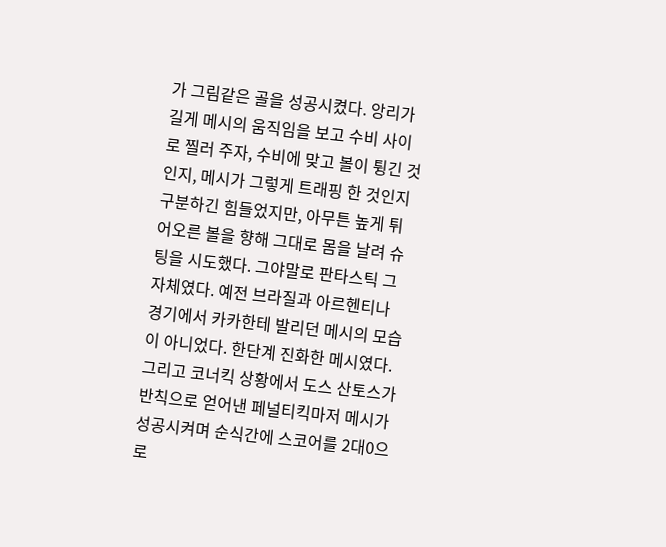가 그림같은 골을 성공시켰다. 앙리가 길게 메시의 움직임을 보고 수비 사이로 찔러 주자, 수비에 맞고 볼이 튕긴 것인지, 메시가 그렇게 트래핑 한 것인지 구분하긴 힘들었지만, 아무튼 높게 튀어오른 볼을 향해 그대로 몸을 날려 슈팅을 시도했다. 그야말로 판타스틱 그 자체였다. 예전 브라질과 아르헨티나 경기에서 카카한테 발리던 메시의 모습이 아니었다. 한단계 진화한 메시였다.
그리고 코너킥 상황에서 도스 산토스가 반칙으로 얻어낸 페널티킥마저 메시가 성공시켜며 순식간에 스코어를 2대0으로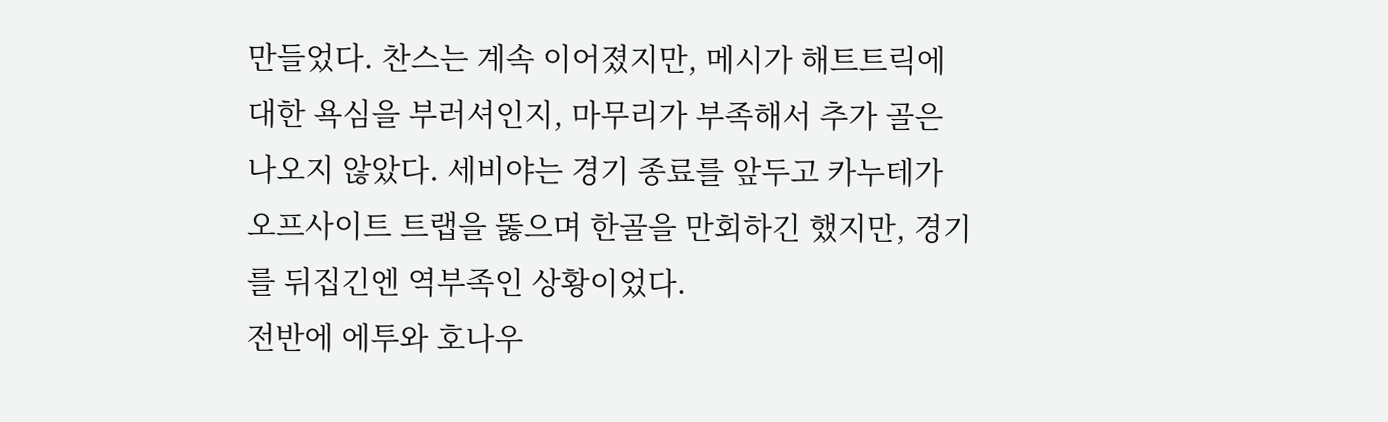만들었다. 찬스는 계속 이어졌지만, 메시가 해트트릭에 대한 욕심을 부러셔인지, 마무리가 부족해서 추가 골은 나오지 않았다. 세비야는 경기 종료를 앞두고 카누테가 오프사이트 트랩을 뚫으며 한골을 만회하긴 했지만, 경기를 뒤집긴엔 역부족인 상황이었다.
전반에 에투와 호나우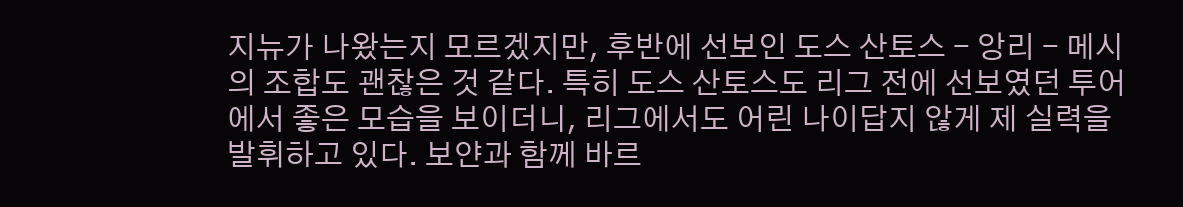지뉴가 나왔는지 모르겠지만, 후반에 선보인 도스 산토스 - 앙리 - 메시의 조합도 괜찮은 것 같다. 특히 도스 산토스도 리그 전에 선보였던 투어에서 좋은 모습을 보이더니, 리그에서도 어린 나이답지 않게 제 실력을 발휘하고 있다. 보얀과 함께 바르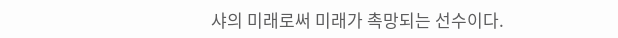샤의 미래로써 미래가 촉망되는 선수이다.